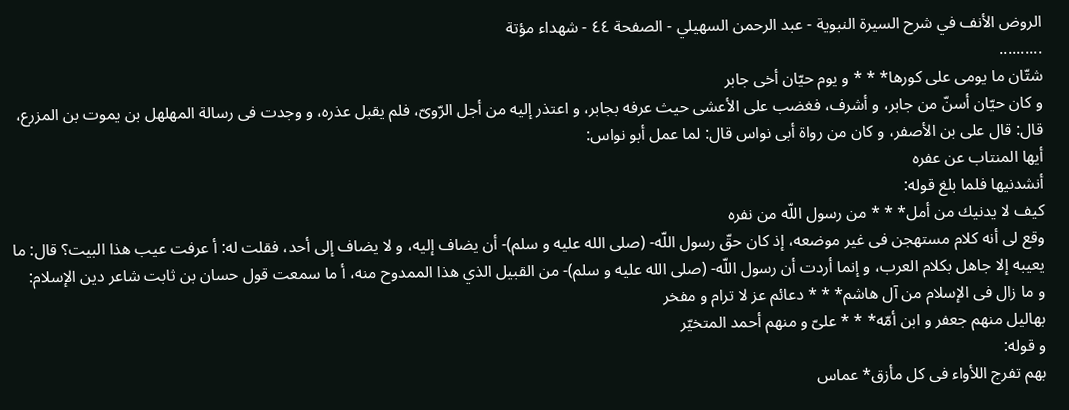الروض الأنف في شرح السيرة النبوية - عبد الرحمن السهيلي - الصفحة ٤٤ - شهداء مؤتة
..........
شتّان ما يومى على كورها* * * و يوم حيّان أخى جابر
و كان حيّان أسنّ من جابر، و أشرف، فغضب على الأعشى حيث عرفه بجابر، و اعتذر إليه من أجل الرّوىّ، فلم يقبل عذره، و وجدت فى رسالة المهلهل بن يموت بن المزرع، قال: قال على بن الأصفر، و كان من رواة أبى نواس قال: لما عمل أبو نواس:
أيها المنتاب عن عفره
أنشدنيها فلما بلغ قوله:
كيف لا يدنيك من أمل* * * من رسول اللّه من نفره
وقع لى أنه كلام مستهجن فى غير موضعه، إذ كان حقّ رسول اللّه- (صلى الله عليه و سلم)- أن يضاف إليه، و لا يضاف إلى أحد، فقلت له: أ عرفت عيب هذا البيت؟ قال: ما يعيبه إلا جاهل بكلام العرب، و إنما أردت أن رسول اللّه- (صلى الله عليه و سلم)- من القبيل الذي هذا الممدوح منه، أ ما سمعت قول حسان بن ثابت شاعر دين الإسلام:
و ما زال فى الإسلام من آل هاشم* * * دعائم عز لا ترام و مفخر
بهاليل منهم جعفر و ابن أمّه* * * علىّ و منهم أحمد المتخيّر
و قوله:
بهم تفرج اللأواء فى كل مأزق* عماس